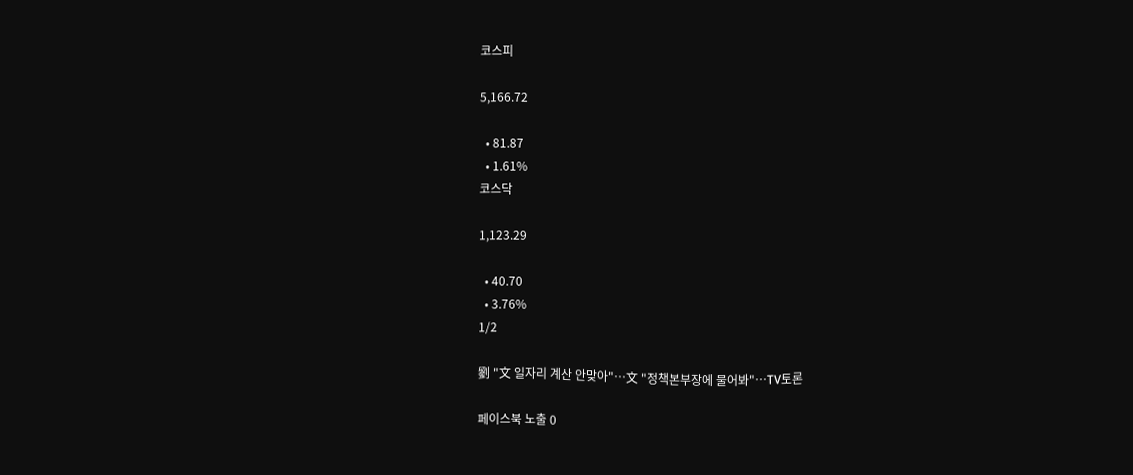코스피

5,166.72

  • 81.87
  • 1.61%
코스닥

1,123.29

  • 40.70
  • 3.76%
1/2

劉 "文 일자리 계산 안맞아"…文 "정책본부장에 물어봐"…TV토론

페이스북 노출 0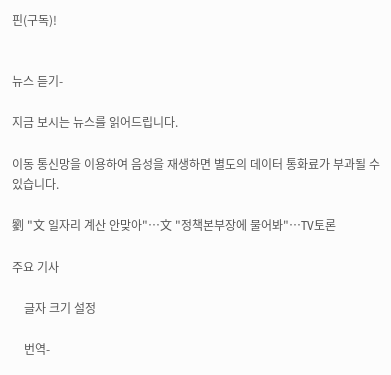핀(구독)!


뉴스 듣기-

지금 보시는 뉴스를 읽어드립니다.

이동 통신망을 이용하여 음성을 재생하면 별도의 데이터 통화료가 부과될 수 있습니다.

劉 "文 일자리 계산 안맞아"…文 "정책본부장에 물어봐"…TV토론

주요 기사

    글자 크기 설정

    번역-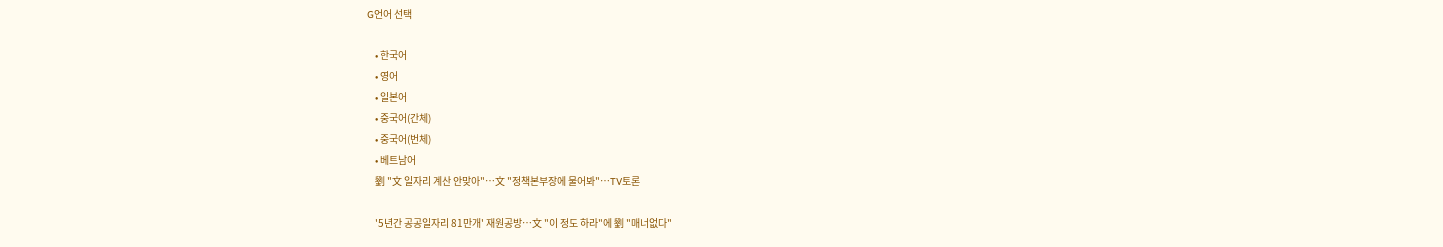G언어 선택

    • 한국어
    • 영어
    • 일본어
    • 중국어(간체)
    • 중국어(번체)
    • 베트남어
    劉 "文 일자리 계산 안맞아"…文 "정책본부장에 물어봐"…TV토론

    '5년간 공공일자리 81만개' 재원공방…文 "이 정도 하라"에 劉 "매너없다"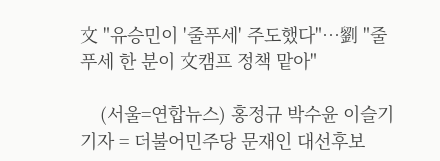文 "유승민이 '줄푸세' 주도했다"…劉 "줄푸세 한 분이 文캠프 정책 맡아"

    (서울=연합뉴스) 홍정규 박수윤 이슬기 기자 = 더불어민주당 문재인 대선후보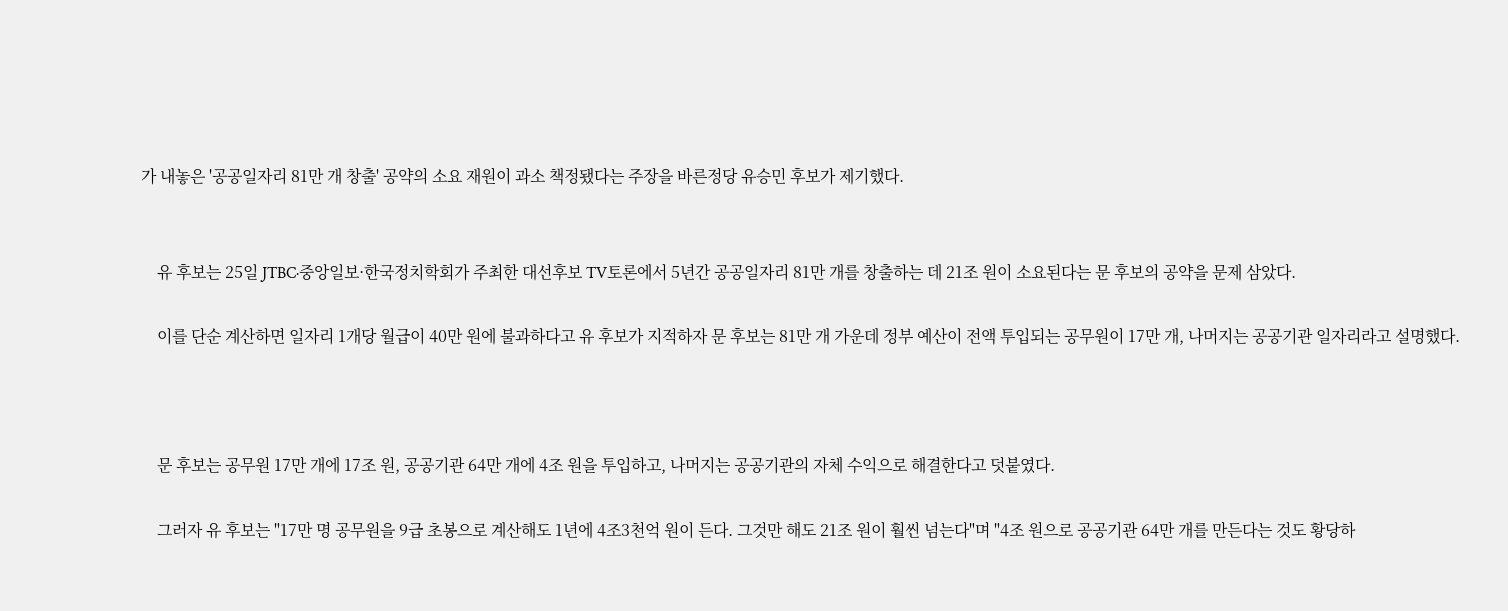가 내놓은 '공공일자리 81만 개 창출' 공약의 소요 재원이 과소 책정됐다는 주장을 바른정당 유승민 후보가 제기했다.


    유 후보는 25일 JTBC·중앙일보·한국정치학회가 주최한 대선후보 TV토론에서 5년간 공공일자리 81만 개를 창출하는 데 21조 원이 소요된다는 문 후보의 공약을 문제 삼았다.

    이를 단순 계산하면 일자리 1개당 월급이 40만 원에 불과하다고 유 후보가 지적하자 문 후보는 81만 개 가운데 정부 예산이 전액 투입되는 공무원이 17만 개, 나머지는 공공기관 일자리라고 설명했다.



    문 후보는 공무원 17만 개에 17조 원, 공공기관 64만 개에 4조 원을 투입하고, 나머지는 공공기관의 자체 수익으로 해결한다고 덧붙였다.

    그러자 유 후보는 "17만 명 공무원을 9급 초봉으로 계산해도 1년에 4조3천억 원이 든다. 그것만 해도 21조 원이 훨씬 넘는다"며 "4조 원으로 공공기관 64만 개를 만든다는 것도 황당하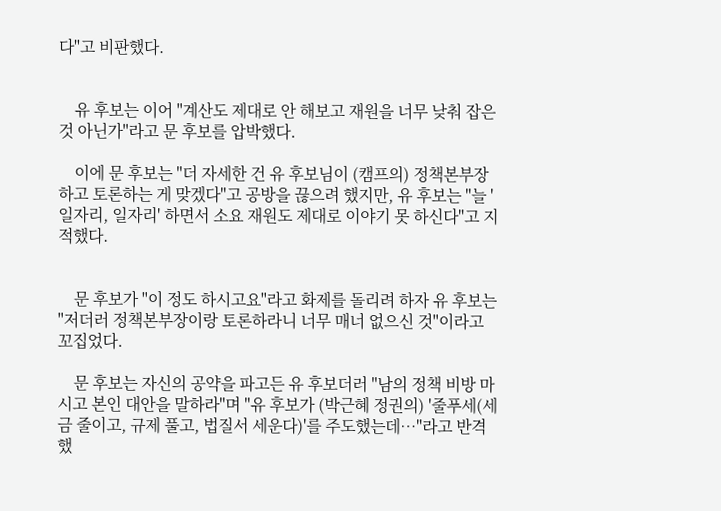다"고 비판했다.


    유 후보는 이어 "계산도 제대로 안 해보고 재원을 너무 낮춰 잡은 것 아닌가"라고 문 후보를 압박했다.

    이에 문 후보는 "더 자세한 건 유 후보님이 (캠프의) 정책본부장하고 토론하는 게 맞겠다"고 공방을 끊으려 했지만, 유 후보는 "늘 '일자리, 일자리' 하면서 소요 재원도 제대로 이야기 못 하신다"고 지적했다.


    문 후보가 "이 정도 하시고요"라고 화제를 돌리려 하자 유 후보는 "저더러 정책본부장이랑 토론하라니 너무 매너 없으신 것"이라고 꼬집었다.

    문 후보는 자신의 공약을 파고든 유 후보더러 "남의 정책 비방 마시고 본인 대안을 말하라"며 "유 후보가 (박근혜 정권의) '줄푸세(세금 줄이고, 규제 풀고, 법질서 세운다)'를 주도했는데…"라고 반격했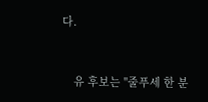다.



    유 후보는 "줄푸세 한 분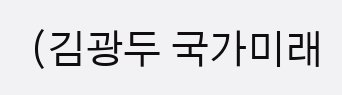(김광두 국가미래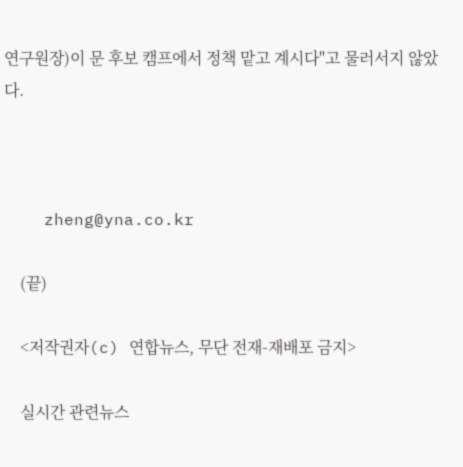연구원장)이 문 후보 캠프에서 정책 맡고 계시다"고 물러서지 않았다.



    zheng@yna.co.kr

    (끝)

    <저작권자(c) 연합뉴스, 무단 전재-재배포 금지>

    실시간 관련뉴스